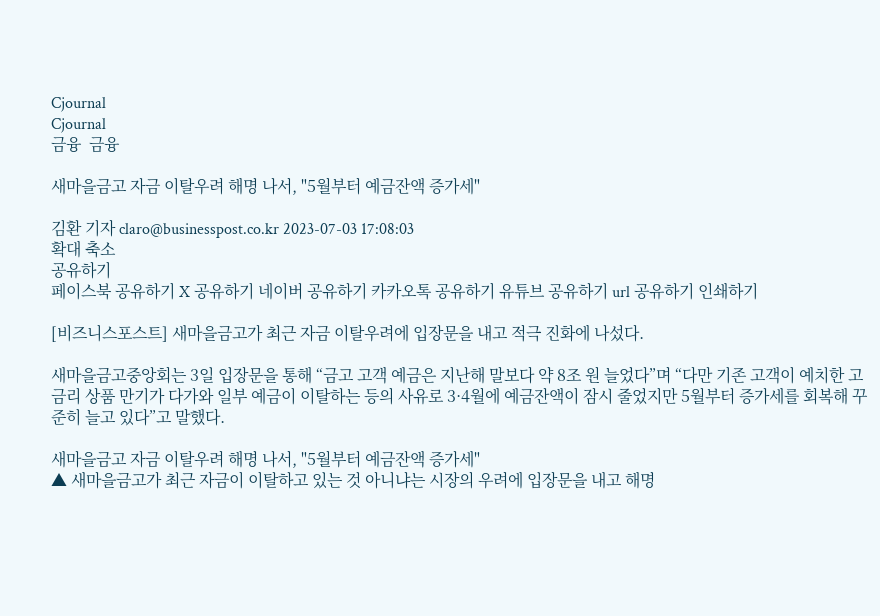Cjournal
Cjournal
금융  금융

새마을금고 자금 이탈우려 해명 나서, "5월부터 예금잔액 증가세"

김환 기자 claro@businesspost.co.kr 2023-07-03 17:08:03
확대 축소
공유하기
페이스북 공유하기 X 공유하기 네이버 공유하기 카카오톡 공유하기 유튜브 공유하기 url 공유하기 인쇄하기

[비즈니스포스트] 새마을금고가 최근 자금 이탈우려에 입장문을 내고 적극 진화에 나섰다.

새마을금고중앙회는 3일 입장문을 통해 “금고 고객 예금은 지난해 말보다 약 8조 원 늘었다”며 “다만 기존 고객이 예치한 고금리 상품 만기가 다가와 일부 예금이 이탈하는 등의 사유로 3·4월에 예금잔액이 잠시 줄었지만 5월부터 증가세를 회복해 꾸준히 늘고 있다”고 말했다.

새마을금고 자금 이탈우려 해명 나서, "5월부터 예금잔액 증가세"
▲ 새마을금고가 최근 자금이 이탈하고 있는 것 아니냐는 시장의 우려에 입장문을 내고 해명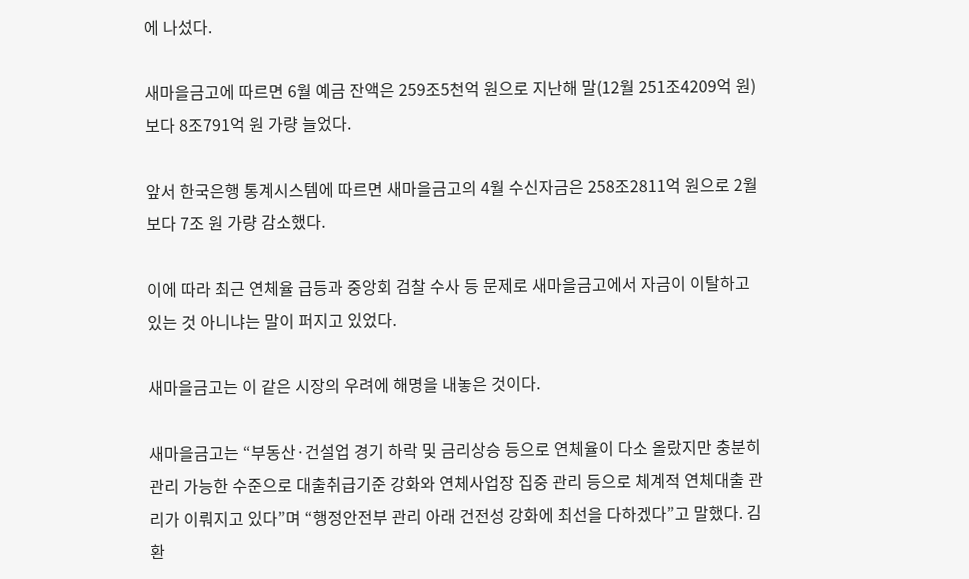에 나섰다.

새마을금고에 따르면 6월 예금 잔액은 259조5천억 원으로 지난해 말(12월 251조4209억 원)보다 8조791억 원 가량 늘었다.

앞서 한국은행 통계시스템에 따르면 새마을금고의 4월 수신자금은 258조2811억 원으로 2월보다 7조 원 가량 감소했다.

이에 따라 최근 연체율 급등과 중앙회 검찰 수사 등 문제로 새마을금고에서 자금이 이탈하고 있는 것 아니냐는 말이 퍼지고 있었다.

새마을금고는 이 같은 시장의 우려에 해명을 내놓은 것이다.

새마을금고는 “부동산·건설업 경기 하락 및 금리상승 등으로 연체율이 다소 올랐지만 충분히 관리 가능한 수준으로 대출취급기준 강화와 연체사업장 집중 관리 등으로 체계적 연체대출 관리가 이뤄지고 있다”며 “행정안전부 관리 아래 건전성 강화에 최선을 다하겠다”고 말했다. 김환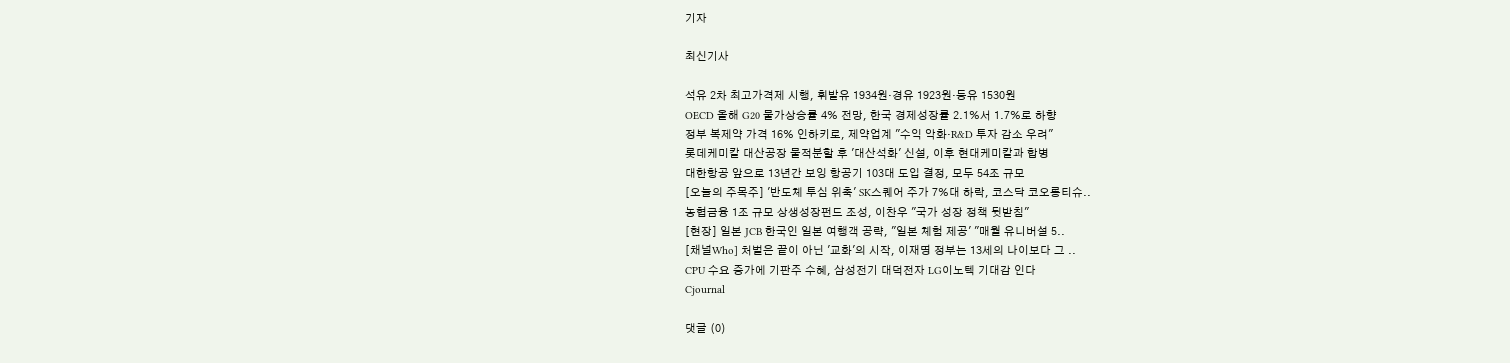기자

최신기사

석유 2차 최고가격제 시행, 휘발유 1934원·경유 1923원·등유 1530원
OECD 올해 G20 물가상승률 4% 전망, 한국 경제성장률 2.1%서 1.7%로 하향
정부 복제약 가격 16% 인하키로, 제약업계 "수익 악화·R&D 투자 감소 우려"
롯데케미칼 대산공장 물적분할 후 '대산석화' 신설, 이후 현대케미칼과 합병
대한항공 앞으로 13년간 보잉 항공기 103대 도입 결정, 모두 54조 규모
[오늘의 주목주] '반도체 투심 위축' SK스퀘어 주가 7%대 하락, 코스닥 코오롱티슈..
농협금융 1조 규모 상생성장펀드 조성, 이찬우 "국가 성장 정책 뒷받침"
[현장] 일본 JCB 한국인 일본 여행객 공략, "일본 체험 제공' "매월 유니버설 5..
[채널Who] 처벌은 끝이 아닌 '교화'의 시작, 이재명 정부는 13세의 나이보다 그 ..
CPU 수요 증가에 기판주 수혜, 삼성전기 대덕전자 LG이노텍 기대감 인다
Cjournal

댓글 (0)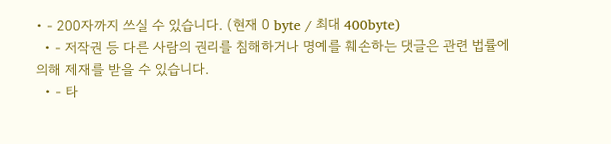• - 200자까지 쓰실 수 있습니다. (현재 0 byte / 최대 400byte)
  • - 저작권 등 다른 사람의 권리를 침해하거나 명예를 훼손하는 댓글은 관련 법률에 의해 제재를 받을 수 있습니다.
  • - 타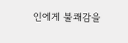인에게 불쾌감을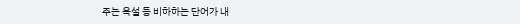주는 욕설 등 비하하는 단어가 내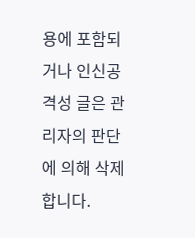용에 포함되거나 인신공격성 글은 관리자의 판단에 의해 삭제 합니다.